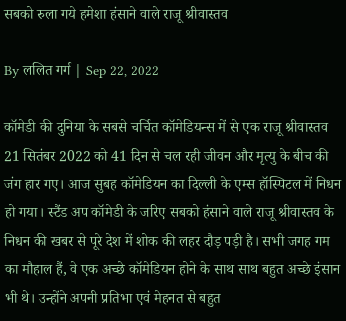सबको रुला गये हमेशा हंसाने वाले राजू श्रीवास्तव

By ललित गर्ग | Sep 22, 2022

कॉमेडी की दुनिया के सबसे चर्चित कॉमेडियन्स में से एक राजू श्रीवास्तव 21 सितंबर 2022 को 41 दिन से चल रही जीवन और मृत्यु के बीच की जंग हार गए। आज सुबह कॉमेडियन का दिल्ली के एम्स हॉस्पिटल में निधन हो गया। स्टैंड अप कॉमेडी के जरिए सबको हंसाने वाले राजू श्रीवास्तव के निधन की खबर से पूरे देश में शोक की लहर दौड़ पड़ी है। सभी जगह गम का मौहाल हैं, वे एक अच्छे कॉमेडियन होने के साथ साथ बहुत अच्छे इंसान भी थे। उन्होंने अपनी प्रतिभा एवं मेहनत से बहुत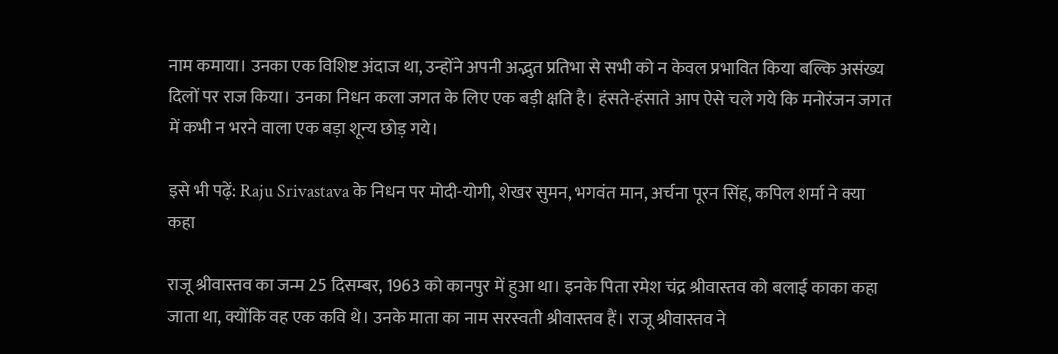नाम कमाया। उनका एक विशिष्ट अंदाज था, उन्होंने अपनी अद्भुत प्रतिभा से सभी को न केवल प्रभावित किया बल्कि असंख्य दिलों पर राज किया। उनका निधन कला जगत के लिए एक बड़ी क्षति है। हंसते-हंसाते आप ऐसे चले गये कि मनोरंजन जगत में कभी न भरने वाला एक बड़ा शून्य छोड़ गये।

इसे भी पढ़ें: Raju Srivastava के निधन पर मोदी-योगी, शेखर सुमन, भगवंत मान, अर्चना पूरन सिंह, कपिल शर्मा ने क्या कहा

राजू श्रीवास्तव का जन्म 25 दिसम्बर, 1963 को कानपुर में हुआ था। इनके पिता रमेश चंद्र श्रीवास्तव को बलाई काका कहा जाता था, क्योंकि वह एक कवि थे। उनके माता का नाम सरस्वती श्रीवास्तव हैं। राजू श्रीवास्तव ने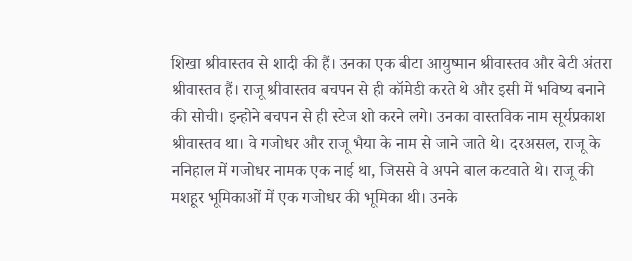शिखा श्रीवास्तव से शादी की हैं। उनका एक बीटा आयुष्मान श्रीवास्तव और बेटी अंतरा श्रीवास्तव हैं। राजू श्रीवास्तव बचपन से ही कॉमेडी करते थे और इसी में भविष्य बनाने की सोची। इन्होने बचपन से ही स्टेज शो करने लगे। उनका वास्तविक नाम सूर्यप्रकाश श्रीवास्तव था। वे गजोधर और राजू भैया के नाम से जाने जाते थे। दरअसल, राजू के ननिहाल में गजोधर नामक एक नाई था, जिससे वे अपने बाल कटवाते थे। राजू की मशहूर भूमिकाओं में एक गजोधर की भूमिका थी। उनके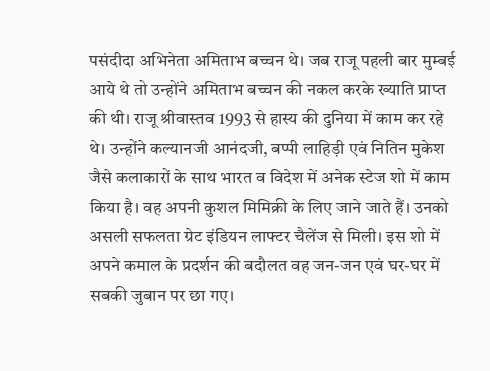पसंदीदा अभिनेता अमिताभ बच्चन थे। जब राजू पहली बार मुम्बई आये थे तो उन्होंने अमिताभ बच्चन की नकल करके ख्याति प्राप्त की थी। राजू श्रीवास्तव 1993 से हास्य की दुनिया में काम कर रहे थे। उन्होंने कल्यानजी आनंदजी, बप्पी लाहिड़ी एवं नितिन मुकेश जैसे कलाकारों के साथ भारत व विदेश में अनेक स्टेज शो में काम किया है। वह अपनी कुशल मिमिक्री के लिए जाने जाते हैं। उनको असली सफलता ग्रेट इंडियन लाफ्टर चैलेंज से मिली। इस शो में अपने कमाल के प्रदर्शन की बदौलत वह जन-जन एवं घर-घर में सबकी जुबान पर छा गए।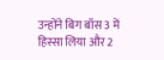उन्होंने बिग बॉस 3 में हिस्सा लिया और 2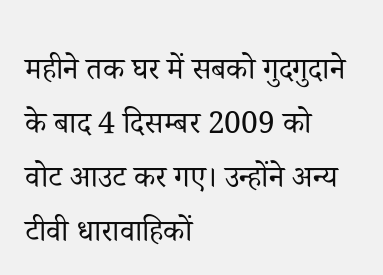महीने तक घर में सबको गुदगुदाने के बाद 4 दिसम्बर 2009 को वोट आउट कर गए। उन्होंने अन्य टीवी धारावाहिकों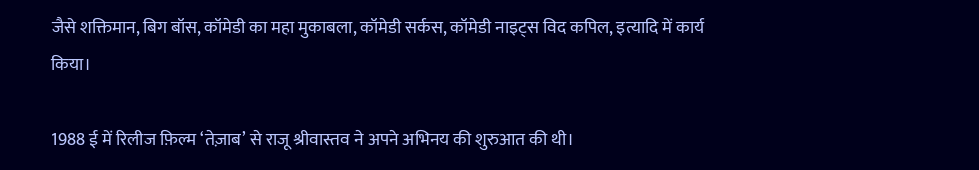जैसे शक्तिमान, बिग बॉस, कॉमेडी का महा मुकाबला, कॉमेडी सर्कस, कॉमेडी नाइट्स विद कपिल, इत्यादि में कार्य किया।

1988 ई में रिलीज फ़िल्म ‘तेज़ाब’ से राजू श्रीवास्तव ने अपने अभिनय की शुरुआत की थी।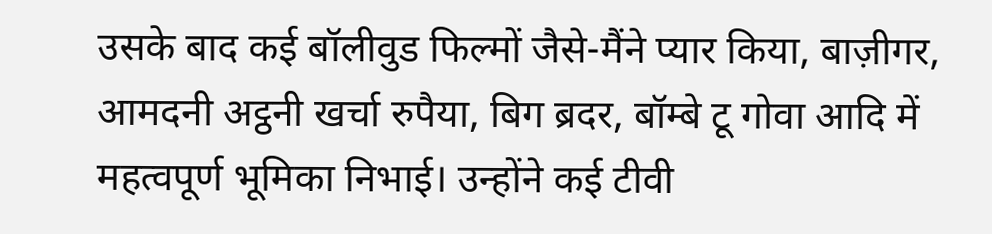उसके बाद कई बॉलीवुड फिल्मों जैसे-मैंने प्यार किया, बाज़ीगर, आमदनी अट्ठनी खर्चा रुपैया, बिग ब्रदर, बॉम्बे टू गोवा आदि में महत्वपूर्ण भूमिका निभाई। उन्होंने कई टीवी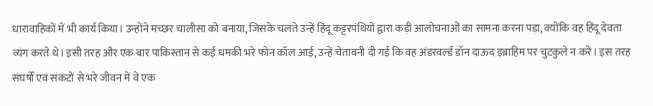धारावाहिकों में भी कार्य किया। उन्होंने मच्छर चालीसा को बनाया, जिसके चलते उन्हें हिंदू कट्टरपंथियों द्वारा कड़ी आलोचनाओं का सामना करना पड़ा, क्योंकि वह हिंदू देवता व्यंग करते थे। इसी तरह और एक बार पाकिस्तान से कई धमकी भरे फोन कॉल आई, उन्हें चेतावनी दी गई कि वह अंडरवर्ल्ड डॉन दाऊद इब्राहिम पर चुटकुले न करें। इस तरह संघर्षों एवं संकटों से भरे जीवन में वे एक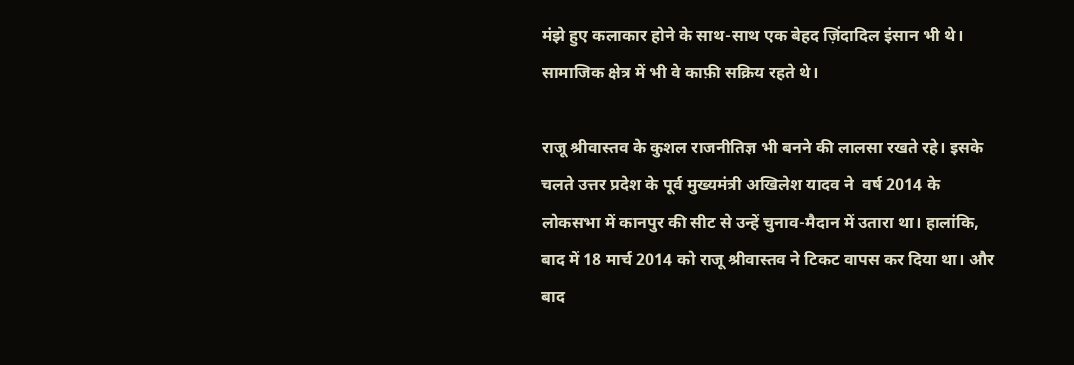मंझे हुए कलाकार होने के साथ-साथ एक बेहद ज़िंदादिल इंसान भी थे। सामाजिक क्षेत्र में भी वे काफ़ी सक्रिय रहते थे।

राजू श्रीवास्तव के कुशल राजनीतिज्ञ भी बनने की लालसा रखते रहे। इसके चलते उत्तर प्रदेश के पूर्व मुख्यमंत्री अखिलेश यादव ने  वर्ष 2014 के लोकसभा में कानपुर की सीट से उन्हें चुनाव-मैदान में उतारा था। हालांकि, बाद में 18 मार्च 2014 को राजू श्रीवास्तव ने टिकट वापस कर दिया था। और बाद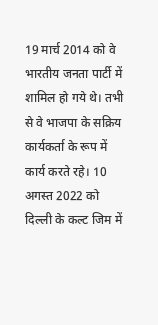19 मार्च 2014 को वे भारतीय जनता पार्टी में शामिल हो गये थे। तभी से वे भाजपा के सक्रिय कार्यकर्ता के रूप में कार्य करते रहे। 10 अगस्त 2022 को दिल्ली के कल्ट जिम में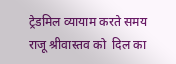ट्रेडमिल व्यायाम करते समय राजू श्रीवास्तव को  दिल का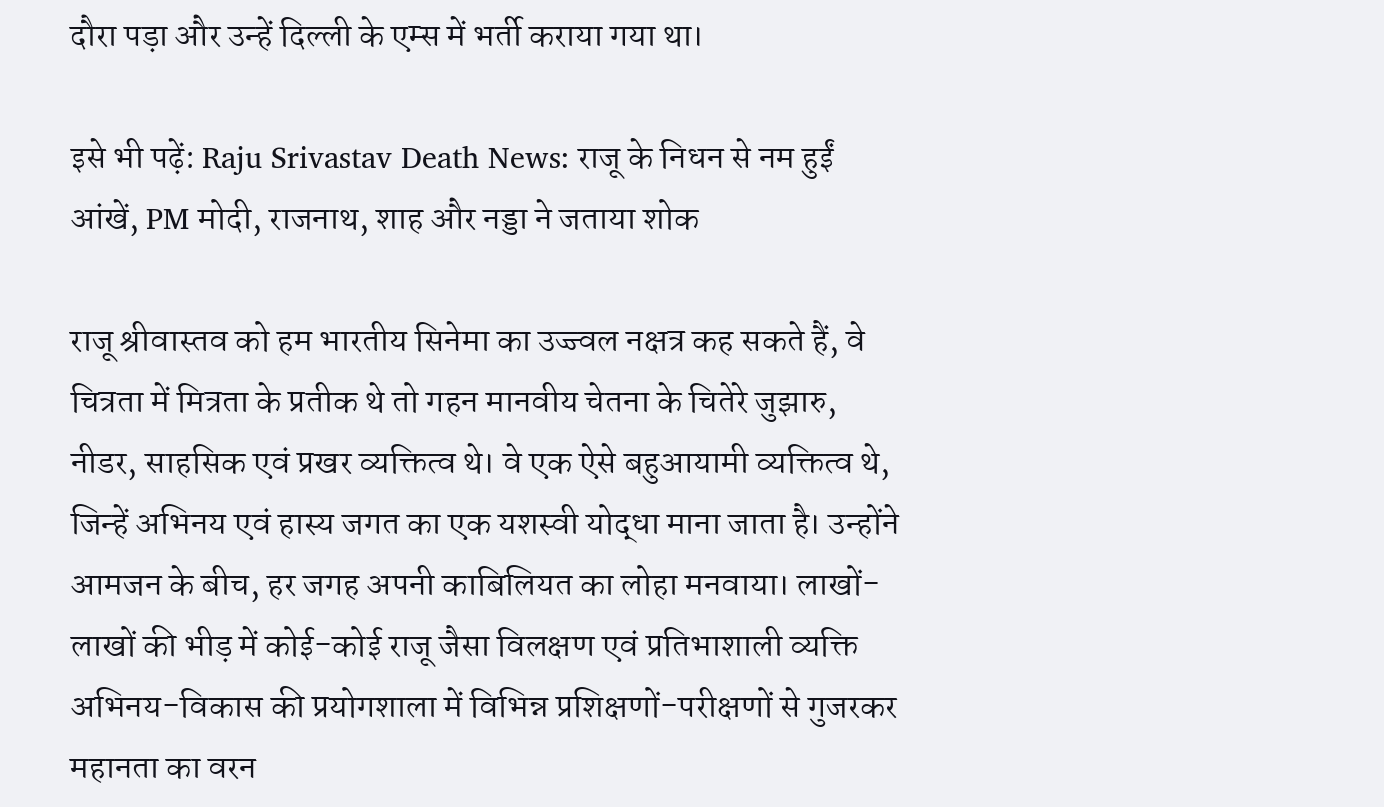दौरा पड़ा और उन्हें दिल्ली के एम्स में भर्ती कराया गया था।

इसे भी पढ़ें: Raju Srivastav Death News: राजू के निधन से नम हुईं आंखें, PM मोदी, राजनाथ, शाह और नड्डा ने जताया शोक

राजू श्रीवास्तव को हम भारतीय सिनेमा का उज्ज्वल नक्षत्र कह सकते हैं, वे चित्रता में मित्रता के प्रतीक थे तो गहन मानवीय चेतना के चितेरे जुझारु, नीडर, साहसिक एवं प्रखर व्यक्तित्व थे। वे एक ऐसे बहुआयामी व्यक्तित्व थे, जिन्हें अभिनय एवं हास्य जगत का एक यशस्वी योद्धा माना जाता है। उन्होंने आमजन के बीच, हर जगह अपनी काबिलियत का लोहा मनवाया। लाखों-लाखों की भीड़ में कोई-कोई राजू जैसा विलक्षण एवं प्रतिभाशाली व्यक्ति अभिनय-विकास की प्रयोगशाला में विभिन्न प्रशिक्षणों-परीक्षणों से गुजरकर महानता का वरन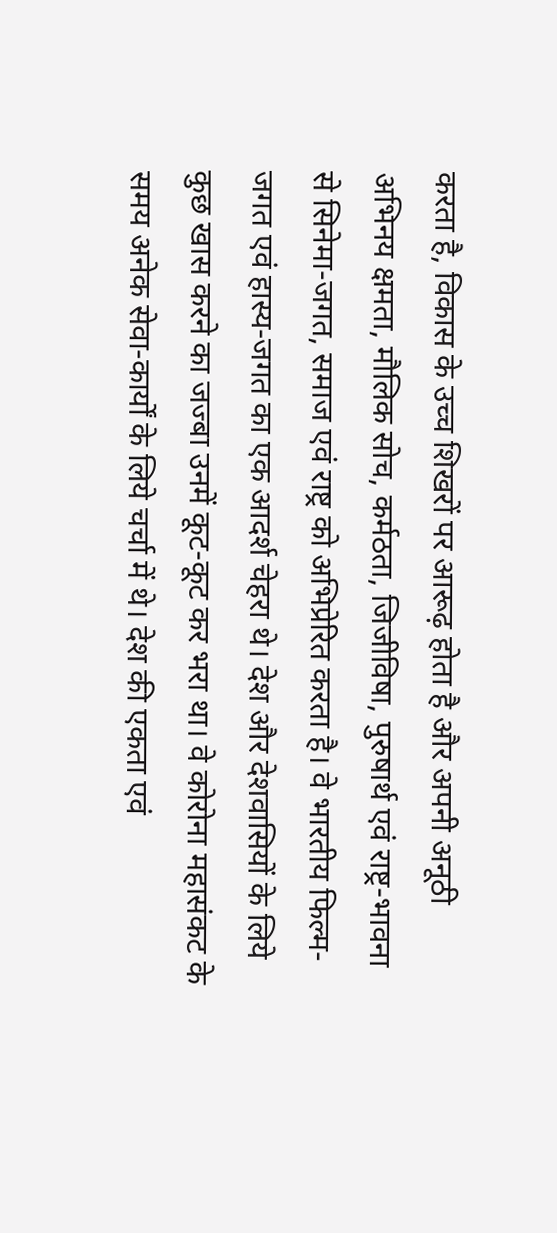करता है, विकास के उच्च शिखरों पर आरूढ़ होता है और अपनी अनूठी अभिनय क्षमता, मौलिक सोच, कर्मठता, जिजीविषा, पुरुषार्थ एवं राष्ट्र-भावना से सिनेमा-जगत, समाज एवं राष्ट्र को अभिप्रेरित करता है। वे भारतीय फिल्म-जगत एवं हास्य-जगत का एक आदर्श चेहरा थे। देश और देशवासियों के लिये कुछ खास करने का जज्बा उनमें कूट-कूट कर भरा था। वे कोरोना महासंकट के समय अनेक सेवा-कार्यों के लिये चर्चा में थे। देश की एकता एवं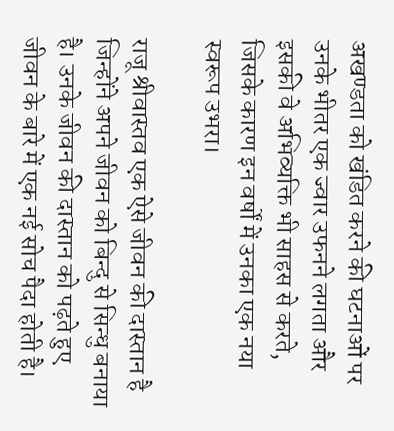अखण्डता को खंडित करने की घटनाओं पर उनके भीतर एक ज्वार उफनने लगता और इसकी वे अभिव्यक्ति भी साहस से करते, जिसके कारण इन वर्षों में उनका एक नया स्वरूप उभरा।

राजू श्रीवास्तव एक ऐसे जीवन की दास्तान है जिन्होंने अपने जीवन को बिन्दु से सिन्धु बनाया है। उनके जीवन की दास्तान को पढ़ते हुए जीवन के बारे में एक नई सोच पैदा होती है।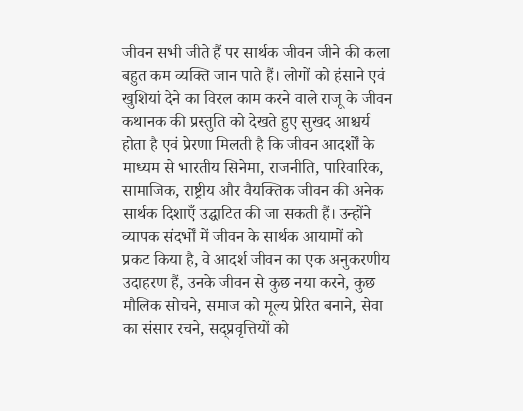जीवन सभी जीते हैं पर सार्थक जीवन जीने की कला बहुत कम व्यक्ति जान पाते हैं। लोगों को हंसाने एवं खुशियां देने का विरल काम करने वाले राजू के जीवन कथानक की प्रस्तुति को देखते हुए सुखद आश्चर्य होता है एवं प्रेरणा मिलती है कि जीवन आदर्शों के माध्यम से भारतीय सिनेमा, राजनीति, पारिवारिक, सामाजिक, राष्ट्रीय और वैयक्तिक जीवन की अनेक सार्थक दिशाएँ उद्घाटित की जा सकती हैं। उन्होंने व्यापक संदर्भों में जीवन के सार्थक आयामों को प्रकट किया है, वे आदर्श जीवन का एक अनुकरणीय उदाहरण हैं, उनके जीवन से कुछ नया करने, कुछ मौलिक सोचने, समाज को मूल्य प्रेरित बनाने, सेवा का संसार रचने, सद्प्रवृत्तियों को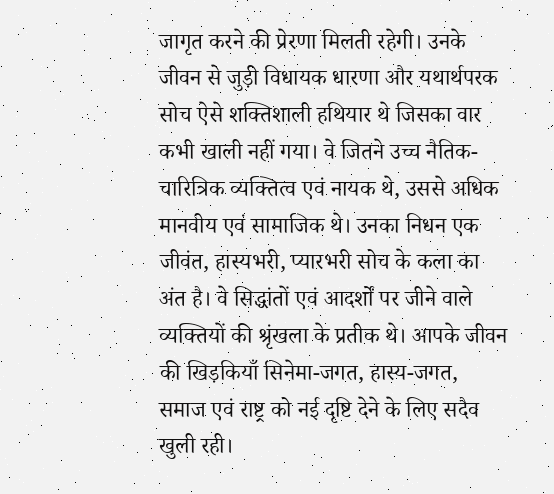जागृत करने की प्रेरणा मिलती रहेगी। उनके जीवन से जुड़ी विधायक धारणा और यथार्थपरक सोच ऐसे शक्तिशाली हथियार थे जिसका वार कभी खाली नहीं गया। वे जितने उच्च नैतिक-चारित्रिक व्यक्तित्व एवं नायक थे, उससे अधिक मानवीय एवं सामाजिक थे। उनका निधन एक जीवंत, हास्यभरी, प्यारभरी सोच के कला का अंत है। वे सिद्धांतों एवं आदर्शों पर जीने वाले व्यक्तियों की श्रृंखला के प्रतीक थे। आपके जीवन की खिड़कियाँ सिनेमा-जगत, हास्य-जगत, समाज एवं राष्ट्र को नई दृष्टि देने के लिए सदैव खुली रही।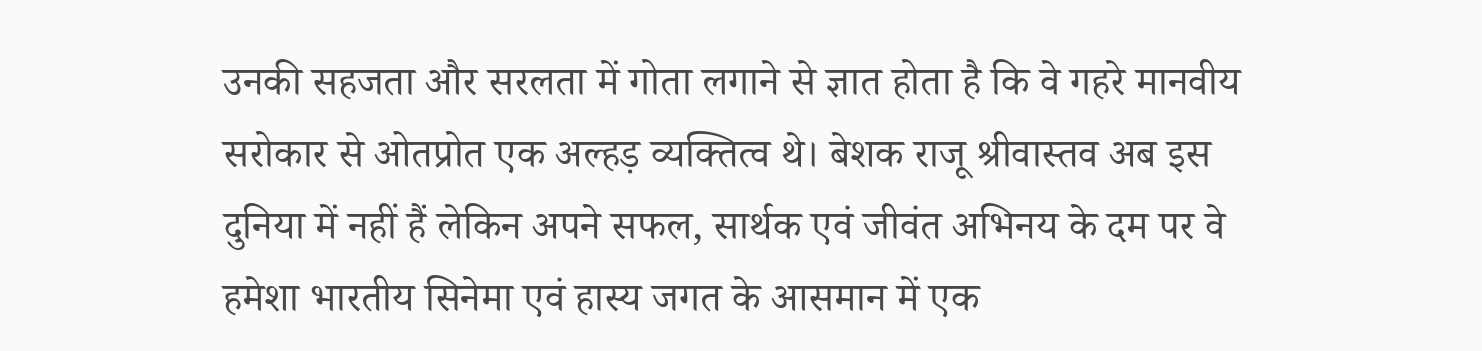उनकी सहजता और सरलता में गोता लगाने से ज्ञात होता है कि वे गहरे मानवीय सरोकार से ओतप्रोत एक अल्हड़ व्यक्तित्व थे। बेशक राजू श्रीवास्तव अब इस दुनिया में नहीं हैं लेकिन अपने सफल, सार्थक एवं जीवंत अभिनय के दम पर वे हमेशा भारतीय सिनेमा एवं हास्य जगत के आसमान में एक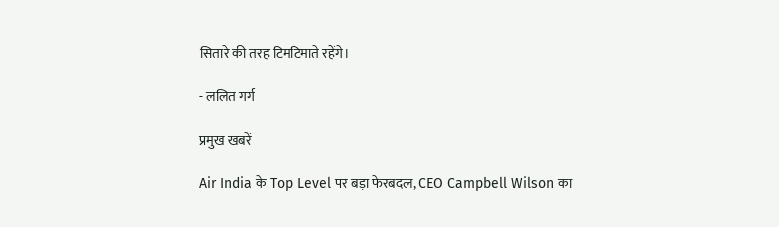सितारे की तरह टिमटिमाते रहेंगे।

- ललित गर्ग

प्रमुख खबरें

Air India के Top Level पर बड़ा फेरबदल, CEO Campbell Wilson का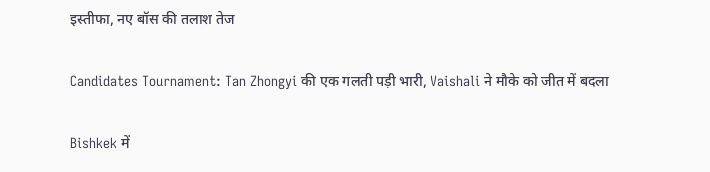इस्तीफा, नए बॉस की तलाश तेज

Candidates Tournament: Tan Zhongyi की एक गलती पड़ी भारी, Vaishali ने मौके को जीत में बदला

Bishkek में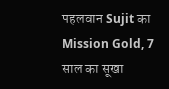पहलवान Sujit का Mission Gold, 7 साल का सूखा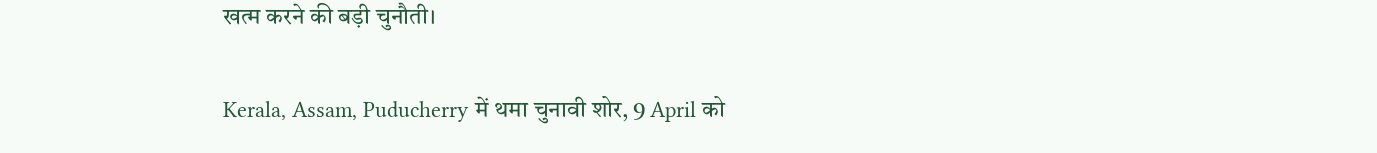खत्म करने की बड़ी चुनौती।

Kerala, Assam, Puducherry में थमा चुनावी शोर, 9 April को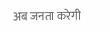अब जनता करेगी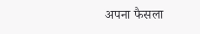अपना फैसला